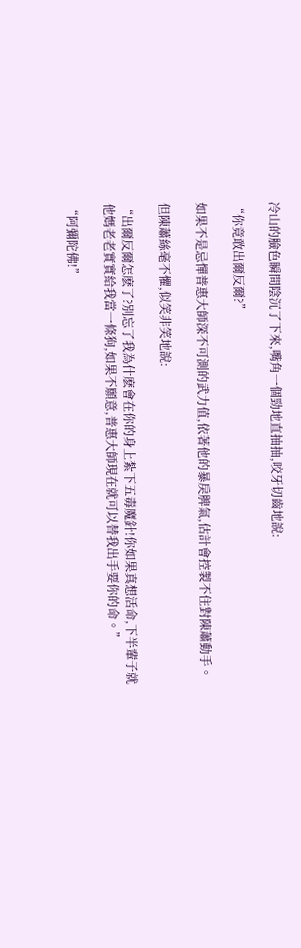冷山的臉色瞬間陰沉了下來,嘴角一個勁地直抽抽,咬牙切齒地說:

“你竟敢出爾反爾?”

如果不是忌憚普惠大師深不可測的武力值,依著他的暴戾脾氣,估計會控製不住對陳蕭動手。

但陳蕭絲毫不懼,似笑非笑地說:

“出爾反爾怎麽了?別忘了我為什麽會在你的身上紮下五毒魔針!你如果真想活命,下半輩子就他媽老老實實給我當一條狗,如果不願意,普惠大師現在就可以替我出手要你的命。”

“阿彌陀佛!”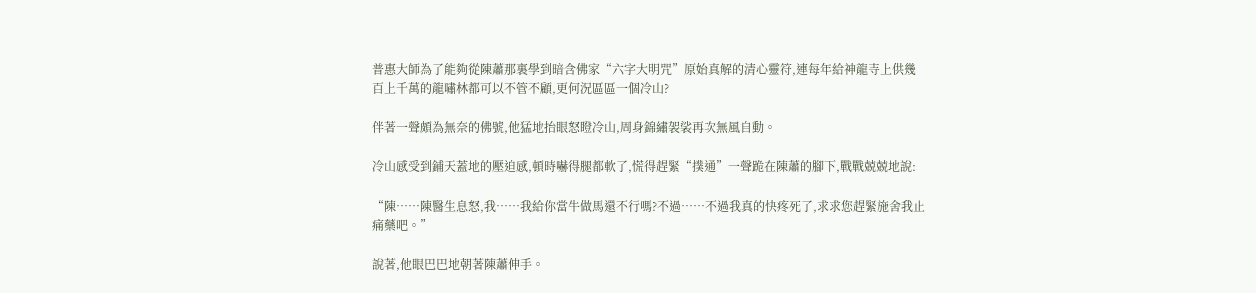普惠大師為了能夠從陳蕭那裏學到暗含佛家“六字大明咒”原始真解的清心靈符,連每年給神龍寺上供幾百上千萬的龍嘯林都可以不管不顧,更何況區區一個冷山?

伴著一聲頗為無奈的佛號,他猛地抬眼怒瞪冷山,周身錦繡袈裟再次無風自動。

冷山感受到鋪天蓋地的壓迫感,頓時嚇得腿都軟了,慌得趕緊“撲通”一聲跪在陳蕭的腳下,戰戰兢兢地說:

“陳……陳醫生息怒,我……我給你當牛做馬還不行嗎?不過……不過我真的快疼死了,求求您趕緊施舍我止痛藥吧。”

說著,他眼巴巴地朝著陳蕭伸手。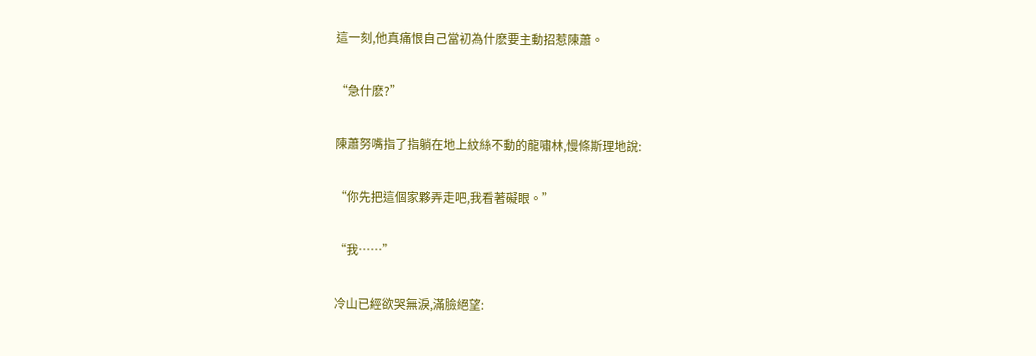這一刻,他真痛恨自己當初為什麽要主動招惹陳蕭。

“急什麽?”

陳蕭努嘴指了指躺在地上紋絲不動的龍嘯林,慢條斯理地說:

“你先把這個家夥弄走吧,我看著礙眼。”

“我……”

冷山已經欲哭無淚,滿臉絕望: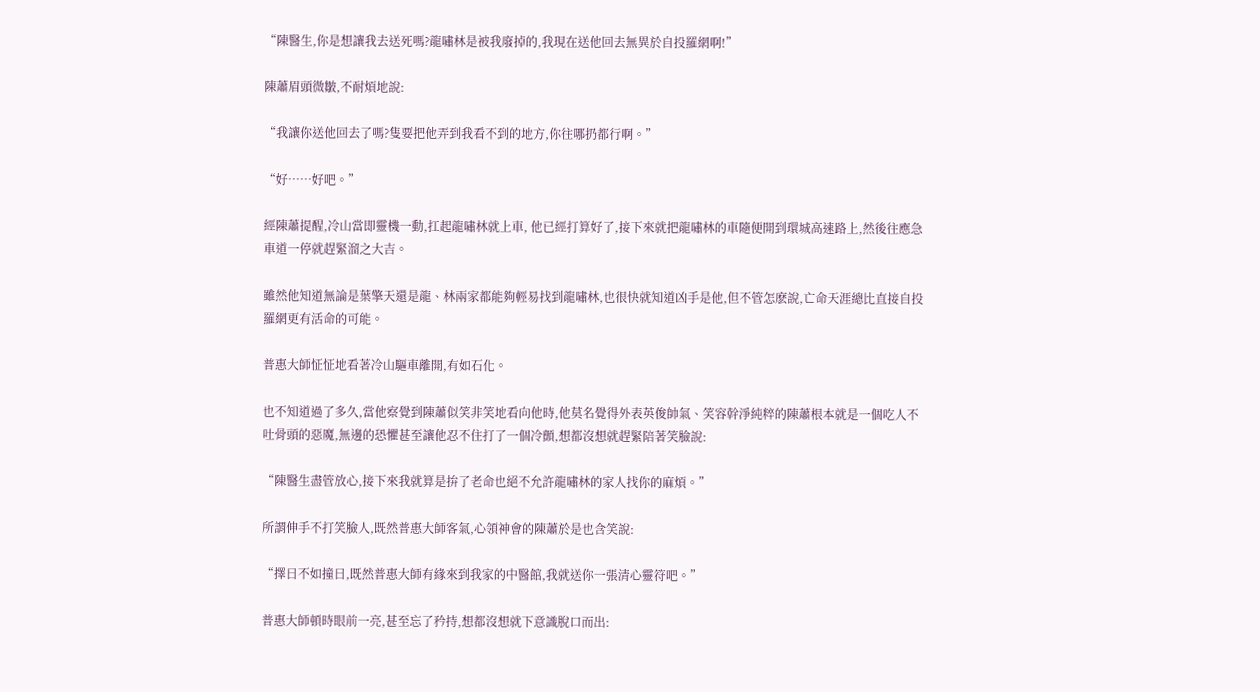“陳醫生,你是想讓我去送死嗎?龍嘯林是被我廢掉的,我現在送他回去無異於自投羅網啊!”

陳蕭眉頭微皺,不耐煩地說:

“我讓你送他回去了嗎?隻要把他弄到我看不到的地方,你往哪扔都行啊。”

“好……好吧。”

經陳蕭提醒,冷山當即靈機一動,扛起龍嘯林就上車, 他已經打算好了,接下來就把龍嘯林的車隨便開到環城高速路上,然後往應急車道一停就趕緊溜之大吉。

雖然他知道無論是葉擎天還是龍、林兩家都能夠輕易找到龍嘯林,也很快就知道凶手是他,但不管怎麽說,亡命天涯總比直接自投羅網更有活命的可能。

普惠大師怔怔地看著冷山驅車離開,有如石化。

也不知道過了多久,當他察覺到陳蕭似笑非笑地看向他時,他莫名覺得外表英俊帥氣、笑容幹淨純粹的陳蕭根本就是一個吃人不吐骨頭的惡魔,無邊的恐懼甚至讓他忍不住打了一個冷顫,想都沒想就趕緊陪著笑臉說:

“陳醫生盡管放心,接下來我就算是拚了老命也絕不允許龍嘯林的家人找你的麻煩。”

所謂伸手不打笑臉人,既然普惠大師客氣,心領神會的陳蕭於是也含笑說:

“擇日不如撞日,既然普惠大師有緣來到我家的中醫館,我就送你一張清心靈符吧。”

普惠大師頓時眼前一亮,甚至忘了矜持,想都沒想就下意識脫口而出: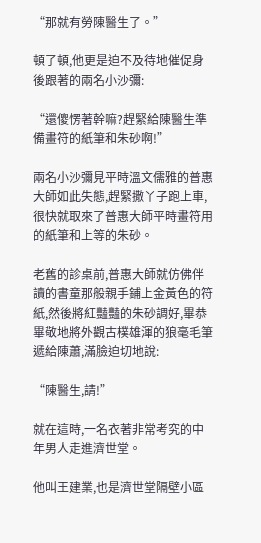“那就有勞陳醫生了。”

頓了頓,他更是迫不及待地催促身後跟著的兩名小沙彌:

“還傻愣著幹嘛?趕緊給陳醫生準備畫符的紙筆和朱砂啊!”

兩名小沙彌見平時溫文儒雅的普惠大師如此失態,趕緊撒丫子跑上車,很快就取來了普惠大師平時畫符用的紙筆和上等的朱砂。

老舊的診桌前,普惠大師就仿佛伴讀的書童那般親手鋪上金黃色的符紙,然後將紅豔豔的朱砂調好,畢恭畢敬地將外觀古樸雄渾的狼毫毛筆遞給陳蕭,滿臉迫切地說:

“陳醫生,請!”

就在這時,一名衣著非常考究的中年男人走進濟世堂。

他叫王建業,也是濟世堂隔壁小區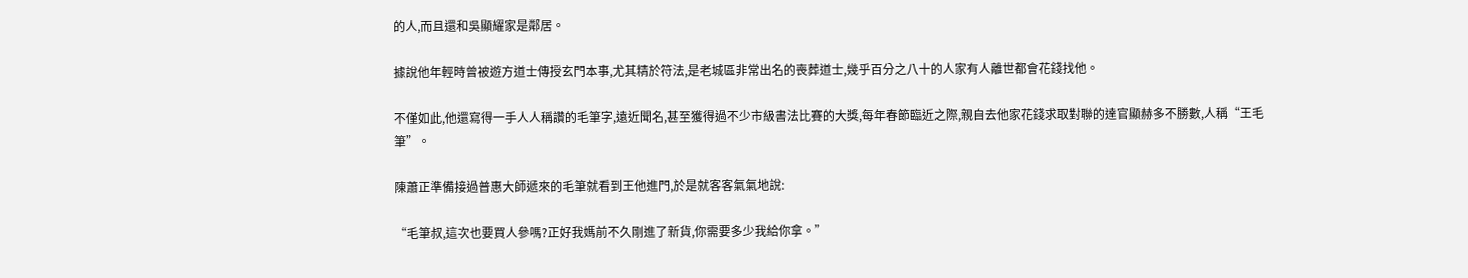的人,而且還和吳顯耀家是鄰居。

據說他年輕時曾被遊方道士傳授玄門本事,尤其精於符法,是老城區非常出名的喪葬道士,幾乎百分之八十的人家有人離世都會花錢找他。

不僅如此,他還寫得一手人人稱讚的毛筆字,遠近聞名,甚至獲得過不少市級書法比賽的大獎,每年春節臨近之際,親自去他家花錢求取對聯的達官顯赫多不勝數,人稱“王毛筆”。

陳蕭正準備接過普惠大師遞來的毛筆就看到王他進門,於是就客客氣氣地說:

“毛筆叔,這次也要買人參嗎?正好我媽前不久剛進了新貨,你需要多少我給你拿。”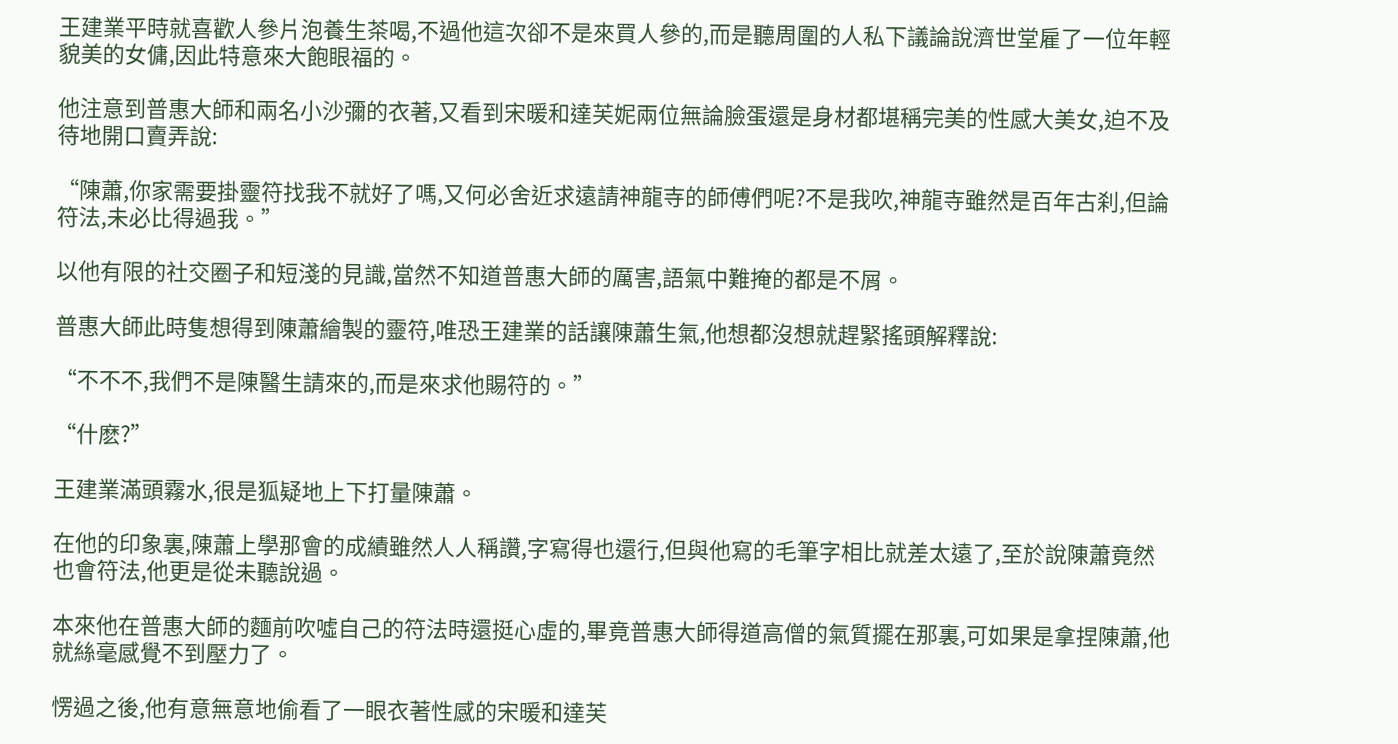王建業平時就喜歡人參片泡養生茶喝,不過他這次卻不是來買人參的,而是聽周圍的人私下議論說濟世堂雇了一位年輕貌美的女傭,因此特意來大飽眼福的。

他注意到普惠大師和兩名小沙彌的衣著,又看到宋暖和達芙妮兩位無論臉蛋還是身材都堪稱完美的性感大美女,迫不及待地開口賣弄說:

“陳蕭,你家需要掛靈符找我不就好了嗎,又何必舍近求遠請神龍寺的師傅們呢?不是我吹,神龍寺雖然是百年古刹,但論符法,未必比得過我。”

以他有限的社交圈子和短淺的見識,當然不知道普惠大師的厲害,語氣中難掩的都是不屑。

普惠大師此時隻想得到陳蕭繪製的靈符,唯恐王建業的話讓陳蕭生氣,他想都沒想就趕緊搖頭解釋說:

“不不不,我們不是陳醫生請來的,而是來求他賜符的。”

“什麽?”

王建業滿頭霧水,很是狐疑地上下打量陳蕭。

在他的印象裏,陳蕭上學那會的成績雖然人人稱讚,字寫得也還行,但與他寫的毛筆字相比就差太遠了,至於說陳蕭竟然也會符法,他更是從未聽說過。

本來他在普惠大師的麵前吹噓自己的符法時還挺心虛的,畢竟普惠大師得道高僧的氣質擺在那裏,可如果是拿捏陳蕭,他就絲毫感覺不到壓力了。

愣過之後,他有意無意地偷看了一眼衣著性感的宋暖和達芙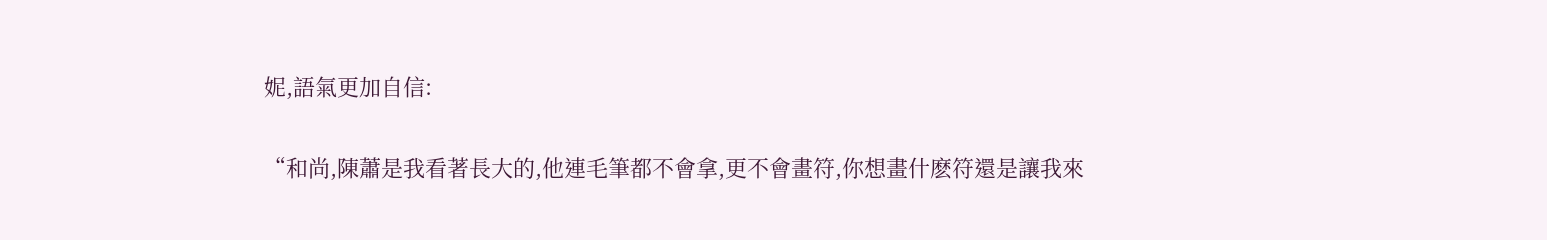妮,語氣更加自信:

“和尚,陳蕭是我看著長大的,他連毛筆都不會拿,更不會畫符,你想畫什麽符還是讓我來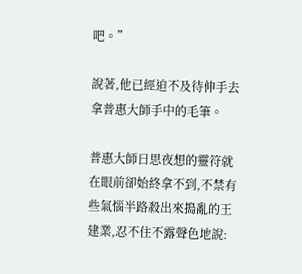吧。”

說著,他已經迫不及待伸手去拿普惠大師手中的毛筆。

普惠大師日思夜想的靈符就在眼前卻始終拿不到,不禁有些氣惱半路殺出來搗亂的王建業,忍不住不露聲色地說: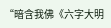“暗含我佛《六字大明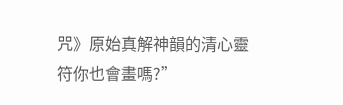咒》原始真解神韻的清心靈符你也會畫嗎?”